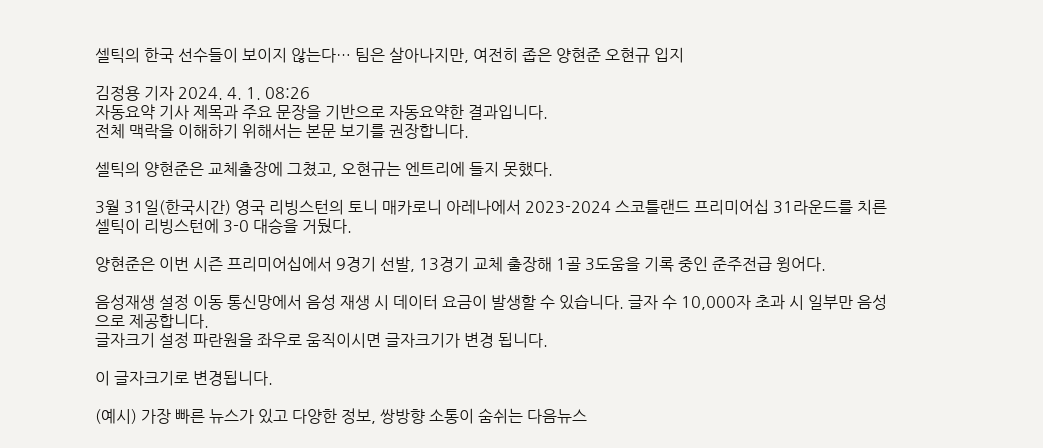셀틱의 한국 선수들이 보이지 않는다… 팀은 살아나지만, 여전히 좁은 양현준 오현규 입지

김정용 기자 2024. 4. 1. 08:26
자동요약 기사 제목과 주요 문장을 기반으로 자동요약한 결과입니다.
전체 맥락을 이해하기 위해서는 본문 보기를 권장합니다.

셀틱의 양현준은 교체출장에 그쳤고, 오현규는 엔트리에 들지 못했다.

3월 31일(한국시간) 영국 리빙스턴의 토니 매카로니 아레나에서 2023-2024 스코틀랜드 프리미어십 31라운드를 치른 셀틱이 리빙스턴에 3-0 대승을 거뒀다.

양현준은 이번 시즌 프리미어십에서 9경기 선발, 13경기 교체 출장해 1골 3도움을 기록 중인 준주전급 윙어다.

음성재생 설정 이동 통신망에서 음성 재생 시 데이터 요금이 발생할 수 있습니다. 글자 수 10,000자 초과 시 일부만 음성으로 제공합니다.
글자크기 설정 파란원을 좌우로 움직이시면 글자크기가 변경 됩니다.

이 글자크기로 변경됩니다.

(예시) 가장 빠른 뉴스가 있고 다양한 정보, 쌍방향 소통이 숨쉬는 다음뉴스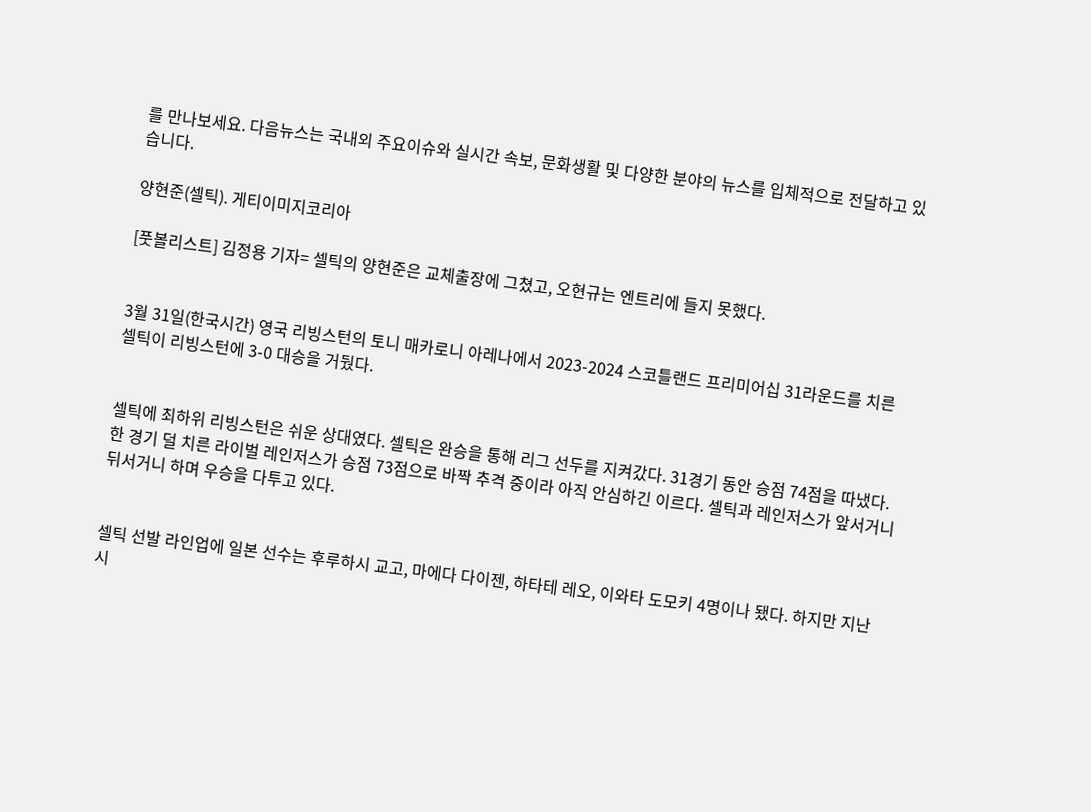를 만나보세요. 다음뉴스는 국내외 주요이슈와 실시간 속보, 문화생활 및 다양한 분야의 뉴스를 입체적으로 전달하고 있습니다.

양현준(셀틱). 게티이미지코리아

[풋볼리스트] 김정용 기자= 셀틱의 양현준은 교체출장에 그쳤고, 오현규는 엔트리에 들지 못했다.


3월 31일(한국시간) 영국 리빙스턴의 토니 매카로니 아레나에서 2023-2024 스코틀랜드 프리미어십 31라운드를 치른 셀틱이 리빙스턴에 3-0 대승을 거뒀다.


셀틱에 최하위 리빙스턴은 쉬운 상대였다. 셀틱은 완승을 통해 리그 선두를 지켜갔다. 31경기 동안 승점 74점을 따냈다. 한 경기 덜 치른 라이벌 레인저스가 승점 73점으로 바짝 추격 중이라 아직 안심하긴 이르다. 셀틱과 레인저스가 앞서거니 뒤서거니 하며 우승을 다투고 있다.


셀틱 선발 라인업에 일본 선수는 후루하시 교고, 마에다 다이젠, 하타테 레오, 이와타 도모키 4명이나 됐다. 하지만 지난 시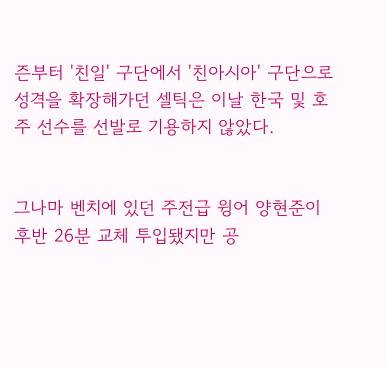즌부터 '친일' 구단에서 '친아시아' 구단으로 성격을 확장해가던 셀틱은 이날 한국 및 호주 선수를 선발로 기용하지 않았다.


그나마 벤치에 있던 주전급 윙어 양현준이 후반 26분 교체 투입됐지만 공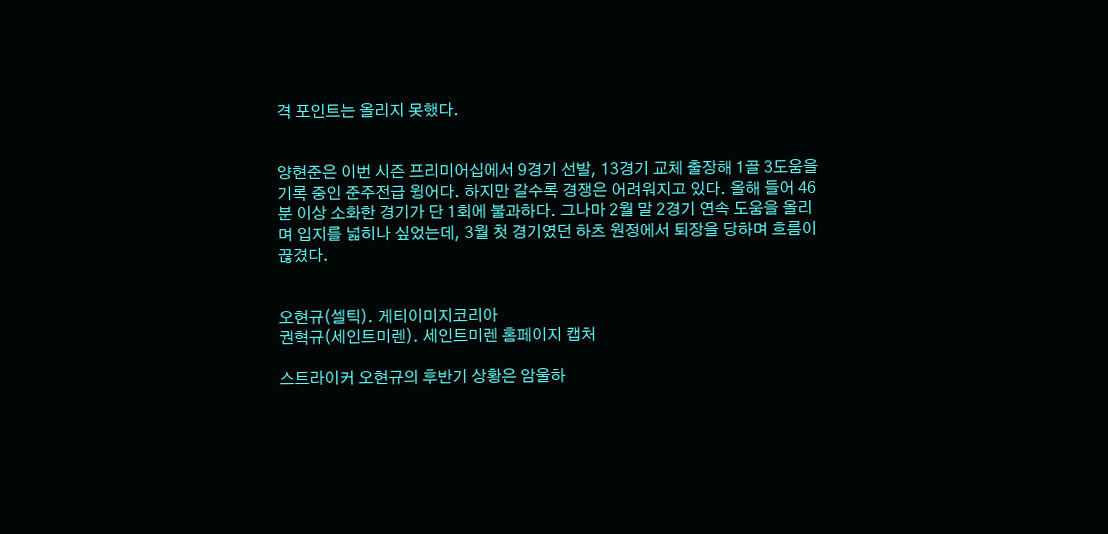격 포인트는 올리지 못했다.


양현준은 이번 시즌 프리미어십에서 9경기 선발, 13경기 교체 출장해 1골 3도움을 기록 중인 준주전급 윙어다. 하지만 갈수록 경쟁은 어려워지고 있다. 올해 들어 46분 이상 소화한 경기가 단 1회에 불과하다. 그나마 2월 말 2경기 연속 도움을 올리며 입지를 넓히나 싶었는데, 3월 첫 경기였던 하츠 원정에서 퇴장을 당하며 흐름이 끊겼다.


오현규(셀틱). 게티이미지코리아
권혁규(세인트미렌). 세인트미렌 홈페이지 캡처

스트라이커 오현규의 후반기 상황은 암울하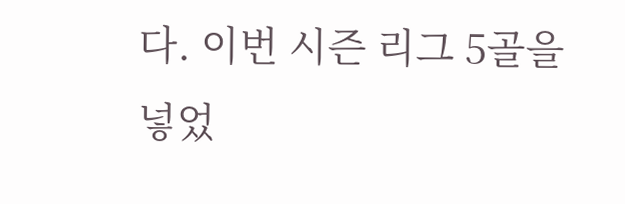다. 이번 시즌 리그 5골을 넣었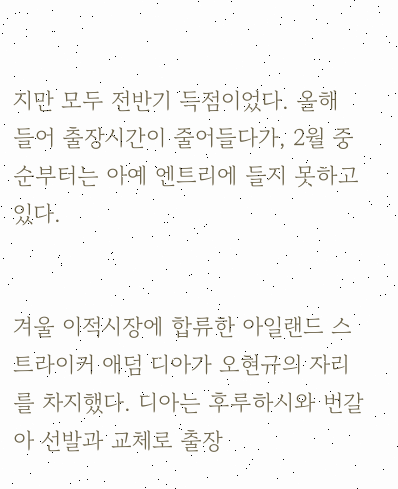지만 모두 전반기 득점이었다. 올해 들어 출장시간이 줄어들다가, 2월 중순부터는 아예 엔트리에 들지 못하고 있다.


겨울 이적시장에 합류한 아일랜드 스트라이커 애덤 디아가 오현규의 자리를 차지했다. 디아는 후루하시와 번갈아 선발과 교체로 출장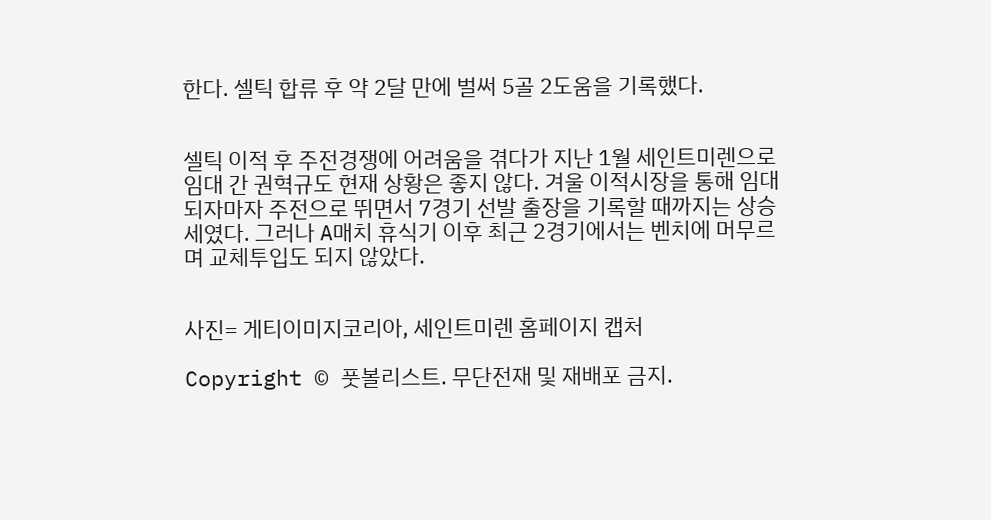한다. 셀틱 합류 후 약 2달 만에 벌써 5골 2도움을 기록했다.


셀틱 이적 후 주전경쟁에 어려움을 겪다가 지난 1월 세인트미렌으로 임대 간 권혁규도 현재 상황은 좋지 않다. 겨울 이적시장을 통해 임대되자마자 주전으로 뛰면서 7경기 선발 출장을 기록할 때까지는 상승세였다. 그러나 A매치 휴식기 이후 최근 2경기에서는 벤치에 머무르며 교체투입도 되지 않았다.


사진= 게티이미지코리아, 세인트미렌 홈페이지 캡처

Copyright © 풋볼리스트. 무단전재 및 재배포 금지.